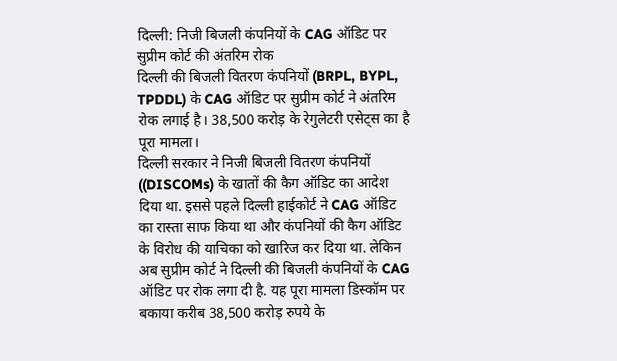दिल्ली: निजी बिजली कंपनियों के CAG ऑडिट पर सुप्रीम कोर्ट की अंतरिम रोक
दिल्ली की बिजली वितरण कंपनियों (BRPL, BYPL, TPDDL) के CAG ऑडिट पर सुप्रीम कोर्ट ने अंतरिम रोक लगाई है। 38,500 करोड़ के रेगुलेटरी एसेट्स का है पूरा मामला।
दिल्ली सरकार ने निजी बिजली वितरण कंपनियों ((DISCOMs) के खातों की कैग ऑडिट का आदेश दिया था. इससे पहले दिल्ली हाईकोर्ट ने CAG ऑडिट का रास्ता साफ किया था और कंपनियों की कैग ऑडिट के विरोध की याचिका को खारिज कर दिया था. लेकिन अब सुप्रीम कोर्ट ने दिल्ली की बिजली कंपनियों के CAG ऑडिट पर रोक लगा दी है. यह पूरा मामला डिस्कॉम पर बकाया करीब 38,500 करोड़ रुपये के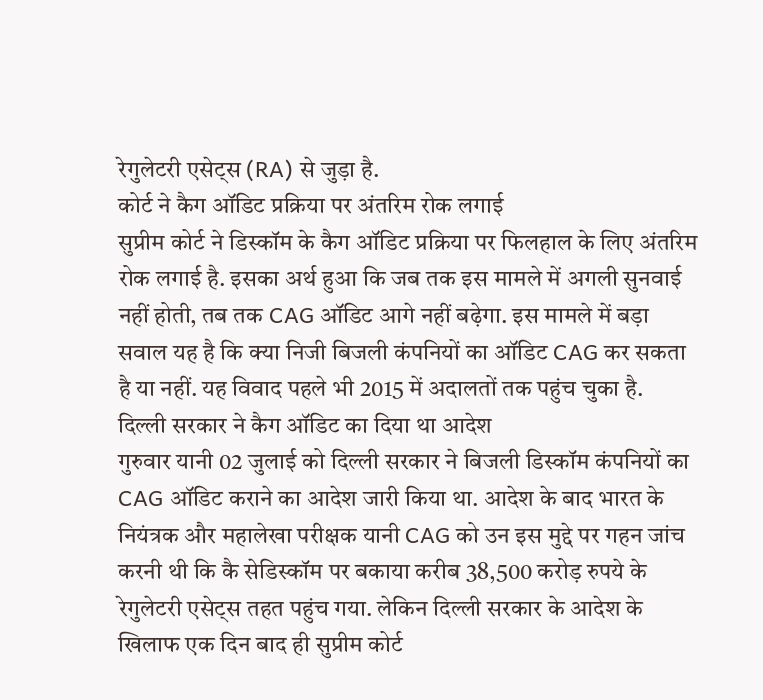रेगुलेटरी एसेट्स (RA) से जुड़ा है.
कोर्ट ने कैग ऑडिट प्रक्रिया पर अंतरिम रोक लगाई
सुप्रीम कोर्ट ने डिस्कॉम के कैग ऑडिट प्रक्रिया पर फिलहाल के लिए अंतरिम रोक लगाई है. इसका अर्थ हुआ कि जब तक इस मामले में अगली सुनवाई नहीं होती, तब तक CAG ऑडिट आगे नहीं बढ़ेगा. इस मामले में बड़ा सवाल यह है कि क्या निजी बिजली कंपनियों का ऑडिट CAG कर सकता है या नहीं. यह विवाद पहले भी 2015 में अदालतों तक पहुंच चुका है.
दिल्ली सरकार ने कैग ऑडिट का दिया था आदेश
गुरुवार यानी 02 जुलाई को दिल्ली सरकार ने बिजली डिस्कॉम कंपनियों का CAG ऑडिट कराने का आदेश जारी किया था. आदेश के बाद भारत के नियंत्रक और महालेखा परीक्षक यानी CAG को उन इस मुद्दे पर गहन जांच करनी थी कि कै सेडिस्कॉम पर बकाया करीब 38,500 करोड़ रुपये के रेगुलेटरी एसेट्स तहत पहुंच गया. लेकिन दिल्ली सरकार के आदेश के खिलाफ एक दिन बाद ही सुप्रीम कोर्ट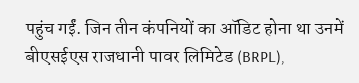पहुंच गईं. जिन तीन कंपनियों का ऑडिट होना था उनमें बीएसईएस राजधानी पावर लिमिटेड (BRPL),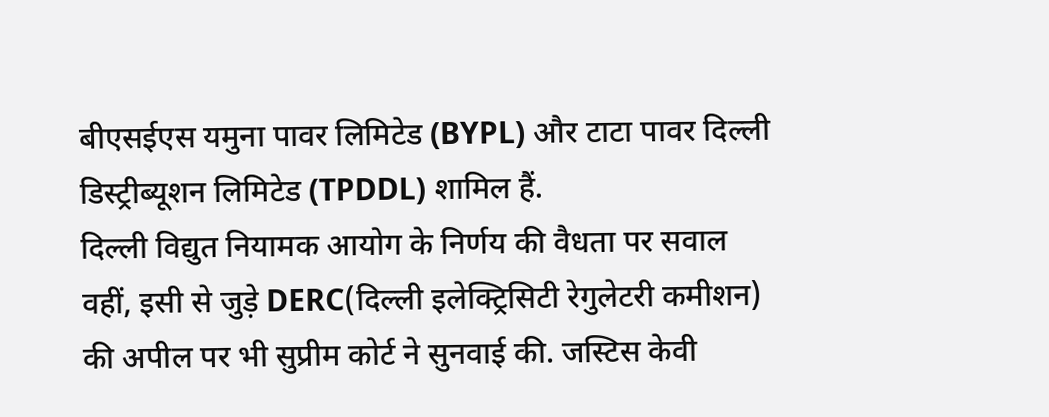बीएसईएस यमुना पावर लिमिटेड (BYPL) और टाटा पावर दिल्ली डिस्ट्रीब्यूशन लिमिटेड (TPDDL) शामिल हैं.
दिल्ली विद्युत नियामक आयोग के निर्णय की वैधता पर सवाल
वहीं, इसी से जुड़े DERC(दिल्ली इलेक्ट्रिसिटी रेगुलेटरी कमीशन) की अपील पर भी सुप्रीम कोर्ट ने सुनवाई की. जस्टिस केवी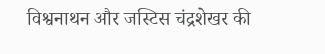विश्वनाथन और जस्टिस चंद्रशेखर की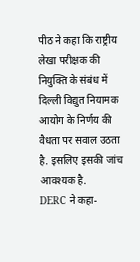पीठ ने कहा कि राष्ट्रीय लेखा परीक्षक की नियुक्ति के संबंध में दिल्ली विद्युत नियामक आयोग के निर्णय की वैधता पर सवाल उठता है. इसलिए इसकी जांच आवश्यक है.
DERC ने कहा-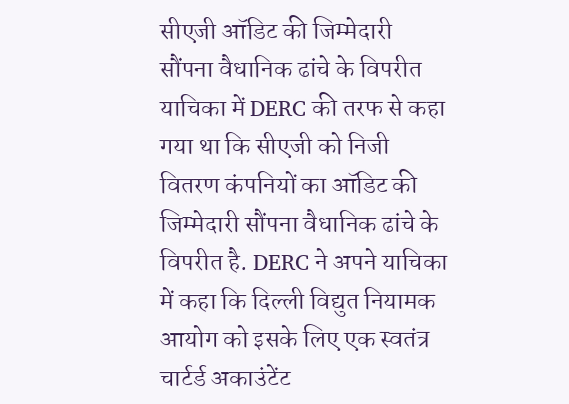सीएजी ऑडिट की जिम्मेदारी सौंपना वैधानिक ढांचे के विपरीत
याचिका में DERC की तरफ से कहा गया था कि सीएजी को निजी वितरण कंपनियों का ऑडिट की जिम्मेदारी सौंपना वैधानिक ढांचे के विपरीत है. DERC ने अपने याचिका में कहा कि दिल्ली विद्युत नियामक आयोग को इसके लिए एक स्वतंत्र चार्टर्ड अकाउंटेंट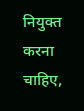नियुक्त करना चाहिए,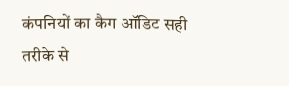कंपनियों का कैग ऑडिट सही तरीके से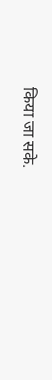किया जा सके.